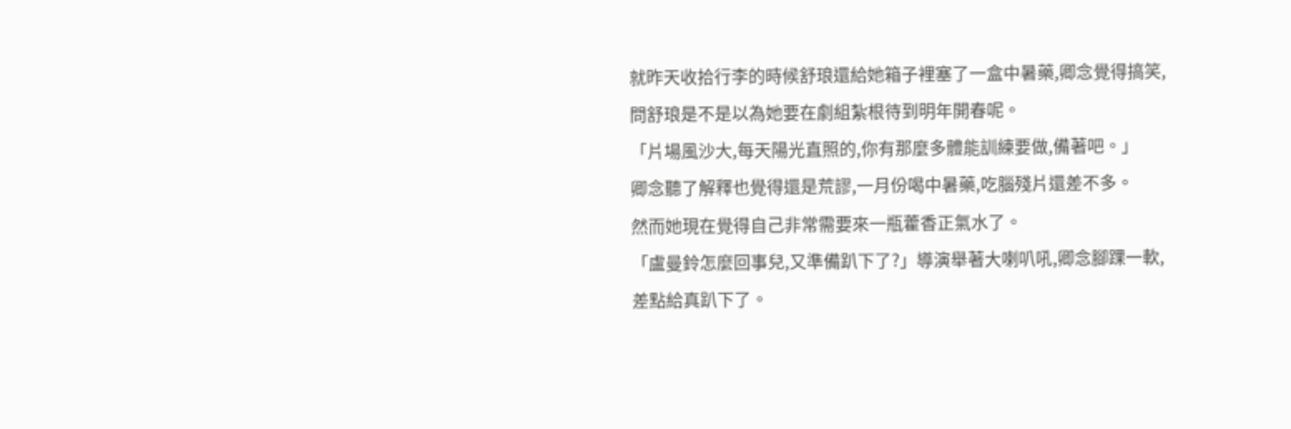就昨天收拾行李的時候舒琅還給她箱子裡塞了一盒中暑藥,卿念覺得搞笑,問舒琅是不是以為她要在劇組紮根待到明年開春呢。
「片場風沙大,每天陽光直照的,你有那麼多體能訓練要做,備著吧。」
卿念聽了解釋也覺得還是荒謬,一月份喝中暑藥,吃腦殘片還差不多。
然而她現在覺得自己非常需要來一瓶藿香正氣水了。
「盧曼鈴怎麼回事兒,又準備趴下了?」導演舉著大喇叭吼,卿念腳踝一軟,差點給真趴下了。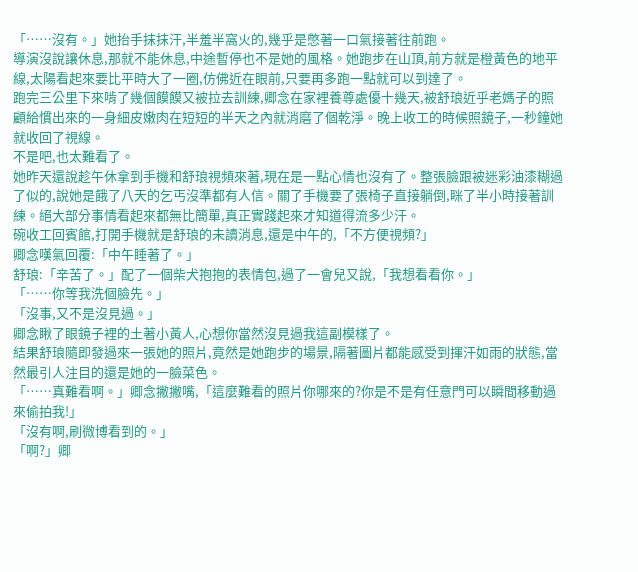「……沒有。」她抬手抹抹汗,半羞半窩火的,幾乎是憋著一口氣接著往前跑。
導演沒說讓休息,那就不能休息,中途暫停也不是她的風格。她跑步在山頂,前方就是橙黃色的地平線,太陽看起來要比平時大了一圈,仿佛近在眼前,只要再多跑一點就可以到達了。
跑完三公里下來啃了幾個饃饃又被拉去訓練,卿念在家裡養尊處優十幾天,被舒琅近乎老媽子的照顧給慣出來的一身細皮嫩肉在短短的半天之內就消磨了個乾淨。晚上收工的時候照鏡子,一秒鐘她就收回了視線。
不是吧,也太難看了。
她昨天還說趁午休拿到手機和舒琅視頻來著,現在是一點心情也沒有了。整張臉跟被迷彩油漆糊過了似的,說她是餓了八天的乞丐沒準都有人信。關了手機要了張椅子直接躺倒,眯了半小時接著訓練。絕大部分事情看起來都無比簡單,真正實踐起來才知道得流多少汗。
碗收工回賓館,打開手機就是舒琅的未讀消息,還是中午的,「不方便視頻?」
卿念嘆氣回覆:「中午睡著了。」
舒琅:「辛苦了。」配了一個柴犬抱抱的表情包,過了一會兒又說,「我想看看你。」
「……你等我洗個臉先。」
「沒事,又不是沒見過。」
卿念瞅了眼鏡子裡的土著小黃人,心想你當然沒見過我這副模樣了。
結果舒琅隨即發過來一張她的照片,竟然是她跑步的場景,隔著圖片都能感受到揮汗如雨的狀態,當然最引人注目的還是她的一臉菜色。
「……真難看啊。」卿念撇撇嘴,「這麼難看的照片你哪來的?你是不是有任意門可以瞬間移動過來偷拍我!」
「沒有啊,刷微博看到的。」
「啊?」卿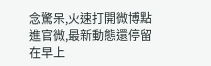念驚呆,火速打開微博點進官微,最新動態還停留在早上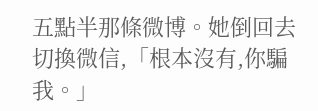五點半那條微博。她倒回去切換微信,「根本沒有,你騙我。」